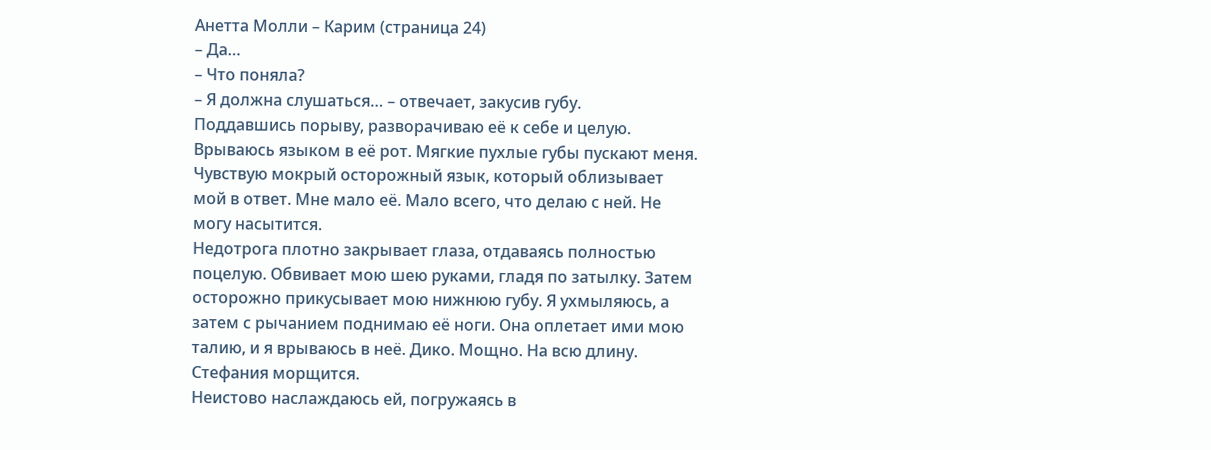Анетта Молли – Карим (страница 24)
– Да…
– Что поняла?
– Я должна слушаться… – отвечает, закусив губу.
Поддавшись порыву, разворачиваю её к себе и целую. Врываюсь языком в её рот. Мягкие пухлые губы пускают меня. Чувствую мокрый осторожный язык, который облизывает мой в ответ. Мне мало её. Мало всего, что делаю с ней. Не могу насытится.
Недотрога плотно закрывает глаза, отдаваясь полностью поцелую. Обвивает мою шею руками, гладя по затылку. Затем осторожно прикусывает мою нижнюю губу. Я ухмыляюсь, а затем с рычанием поднимаю её ноги. Она оплетает ими мою талию, и я врываюсь в неё. Дико. Мощно. На всю длину. Стефания морщится.
Неистово наслаждаюсь ей, погружаясь в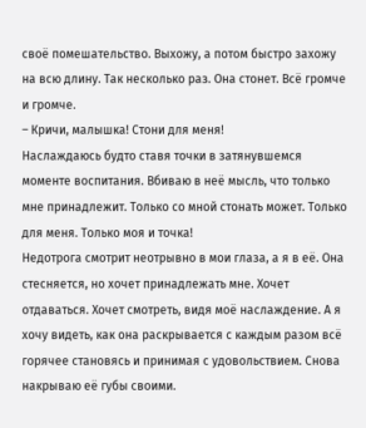своё помешательство. Выхожу, а потом быстро захожу на всю длину. Так несколько раз. Она стонет. Всё громче и громче.
– Кричи, малышка! Стони для меня!
Наслаждаюсь будто ставя точки в затянувшемся моменте воспитания. Вбиваю в неё мысль, что только мне принадлежит. Только со мной стонать может. Только для меня. Только моя и точка!
Недотрога смотрит неотрывно в мои глаза, а я в её. Она стесняется, но хочет принадлежать мне. Хочет отдаваться. Хочет смотреть, видя моё наслаждение. А я хочу видеть, как она раскрывается с каждым разом всё горячее становясь и принимая с удовольствием. Снова накрываю её губы своими.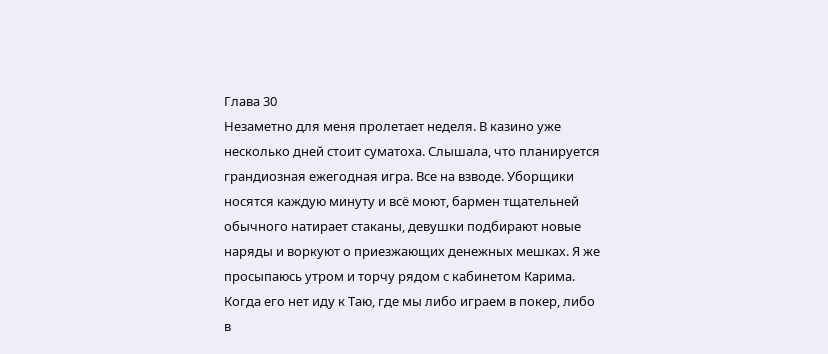Глава 30
Незаметно для меня пролетает неделя. В казино уже несколько дней стоит суматоха. Слышала, что планируется грандиозная ежегодная игра. Все на взводе. Уборщики носятся каждую минуту и всё моют, бармен тщательней обычного натирает стаканы, девушки подбирают новые наряды и воркуют о приезжающих денежных мешках. Я же просыпаюсь утром и торчу рядом с кабинетом Карима. Когда его нет иду к Таю, где мы либо играем в покер, либо в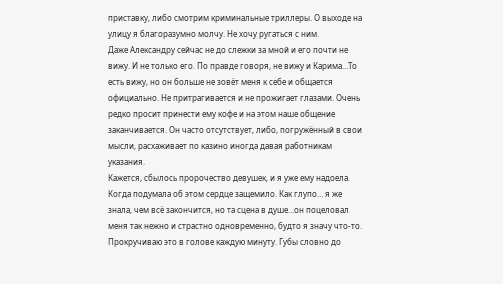приставку, либо смотрим криминальные триллеры. О выходе на улицу я благоразумно молчу. Не хочу ругаться с ним.
Даже Александру сейчас не до слежки за мной и его почти не вижу. И не только его. По правде говоря, не вижу и Карима…То есть вижу, но он больше не зовёт меня к себе и общается официально. Не притрагивается и не прожигает глазами. Очень редко просит принести ему кофе и на этом наше общение заканчивается. Он часто отсутствует, либо, погружённый в свои мысли, расхаживает по казино иногда давая работникам указания.
Кажется, сбылось пророчество девушек, и я уже ему надоела. Когда подумала об этом сердце защемило. Как глупо… я же знала, чем всё закончится, но та сцена в душе…он поцеловал меня так нежно и страстно одновременно, будто я значу что-то. Прокручиваю это в голове каждую минуту. Губы словно до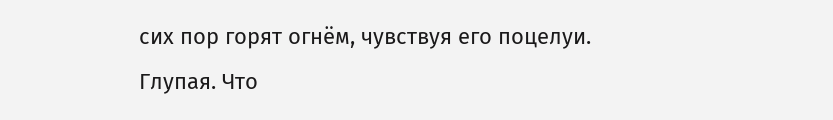сих пор горят огнём, чувствуя его поцелуи.
Глупая. Что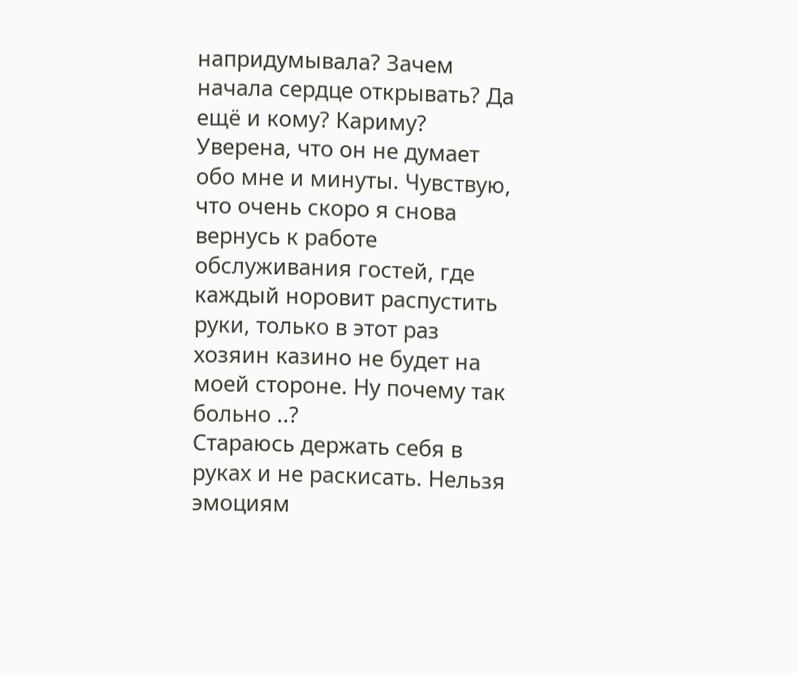напридумывала? Зачем начала сердце открывать? Да ещё и кому? Кариму? Уверена, что он не думает обо мне и минуты. Чувствую, что очень скоро я снова вернусь к работе обслуживания гостей, где каждый норовит распустить руки, только в этот раз хозяин казино не будет на моей стороне. Ну почему так больно ..?
Стараюсь держать себя в руках и не раскисать. Нельзя эмоциям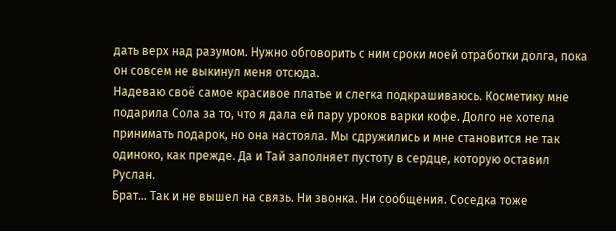дать верх над разумом. Нужно обговорить с ним сроки моей отработки долга, пока он совсем не выкинул меня отсюда.
Надеваю своё самое красивое платье и слегка подкрашиваюсь. Косметику мне подарила Сола за то, что я дала ей пару уроков варки кофе. Долго не хотела принимать подарок, но она настояла. Мы сдружились и мне становится не так одиноко, как прежде. Да и Тай заполняет пустоту в сердце, которую оставил Руслан.
Брат… Так и не вышел на связь. Ни звонка. Ни сообщения. Соседка тоже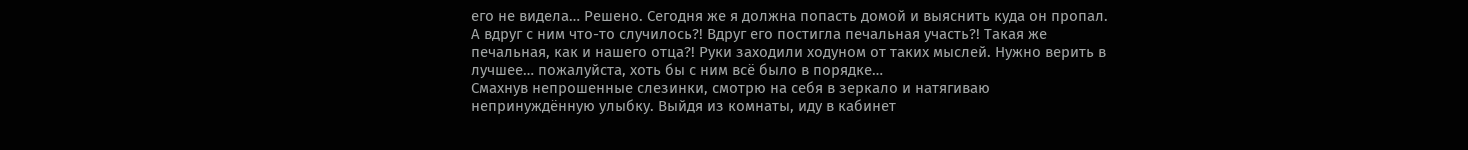его не видела… Решено. Сегодня же я должна попасть домой и выяснить куда он пропал. А вдруг с ним что-то случилось?! Вдруг его постигла печальная участь?! Такая же печальная, как и нашего отца?! Руки заходили ходуном от таких мыслей. Нужно верить в лучшее… пожалуйста, хоть бы с ним всё было в порядке…
Смахнув непрошенные слезинки, смотрю на себя в зеркало и натягиваю непринуждённую улыбку. Выйдя из комнаты, иду в кабинет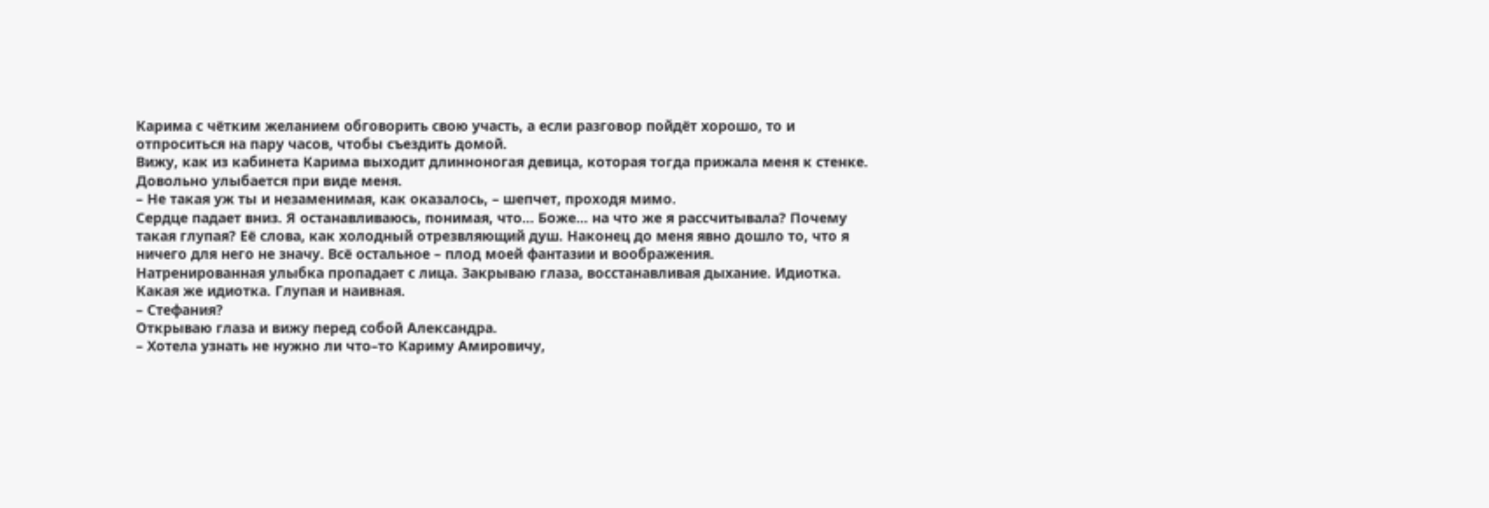Карима с чётким желанием обговорить свою участь, а если разговор пойдёт хорошо, то и отпроситься на пару часов, чтобы съездить домой.
Вижу, как из кабинета Карима выходит длинноногая девица, которая тогда прижала меня к стенке. Довольно улыбается при виде меня.
– Не такая уж ты и незаменимая, как оказалось, – шепчет, проходя мимо.
Сердце падает вниз. Я останавливаюсь, понимая, что… Боже… на что же я рассчитывала? Почему такая глупая? Её слова, как холодный отрезвляющий душ. Наконец до меня явно дошло то, что я ничего для него не значу. Всё остальное – плод моей фантазии и воображения.
Натренированная улыбка пропадает с лица. Закрываю глаза, восстанавливая дыхание. Идиотка. Какая же идиотка. Глупая и наивная.
– Стефания?
Открываю глаза и вижу перед собой Александра.
– Хотела узнать не нужно ли что–то Кариму Амировичу,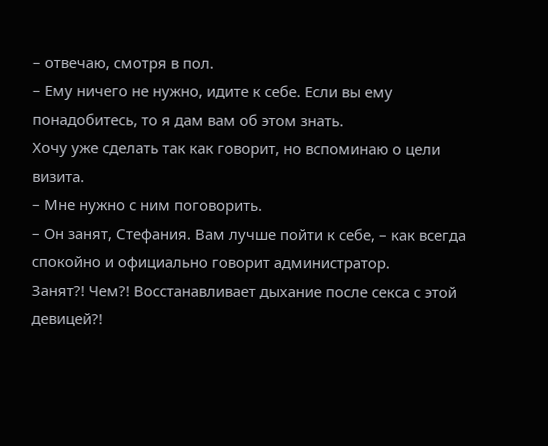– отвечаю, смотря в пол.
– Ему ничего не нужно, идите к себе. Если вы ему понадобитесь, то я дам вам об этом знать.
Хочу уже сделать так как говорит, но вспоминаю о цели визита.
– Мне нужно с ним поговорить.
– Он занят, Стефания. Вам лучше пойти к себе, – как всегда спокойно и официально говорит администратор.
Занят?! Чем?! Восстанавливает дыхание после секса с этой девицей?!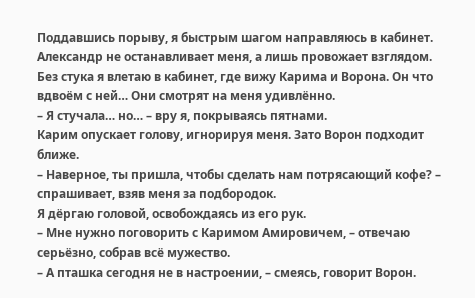Поддавшись порыву, я быстрым шагом направляюсь в кабинет. Александр не останавливает меня, а лишь провожает взглядом.
Без стука я влетаю в кабинет, где вижу Карима и Ворона. Он что вдвоём с ней… Они смотрят на меня удивлённо.
– Я стучала… но… – вру я, покрываясь пятнами.
Карим опускает голову, игнорируя меня. Зато Ворон подходит ближе.
– Наверное, ты пришла, чтобы сделать нам потрясающий кофе? – спрашивает, взяв меня за подбородок.
Я дёргаю головой, освобождаясь из его рук.
– Мне нужно поговорить с Каримом Амировичем, – отвечаю серьёзно, собрав всё мужество.
– А пташка сегодня не в настроении, – смеясь, говорит Ворон.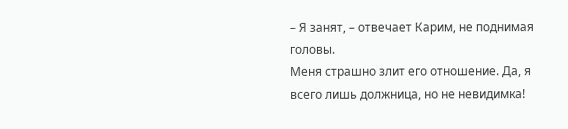– Я занят, – отвечает Карим, не поднимая головы.
Меня страшно злит его отношение. Да, я всего лишь должница, но не невидимка!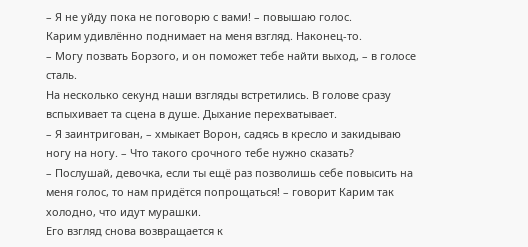– Я не уйду пока не поговорю с вами! – повышаю голос.
Карим удивлённо поднимает на меня взгляд. Наконец-то.
– Могу позвать Борзого, и он поможет тебе найти выход, – в голосе сталь.
На несколько секунд наши взгляды встретились. В голове сразу вспыхивает та сцена в душе. Дыхание перехватывает.
– Я заинтригован, – хмыкает Ворон, садясь в кресло и закидываю ногу на ногу. – Что такого срочного тебе нужно сказать?
– Послушай, девочка, если ты ещё раз позволишь себе повысить на меня голос, то нам придётся попрощаться! – говорит Карим так холодно, что идут мурашки.
Его взгляд снова возвращается к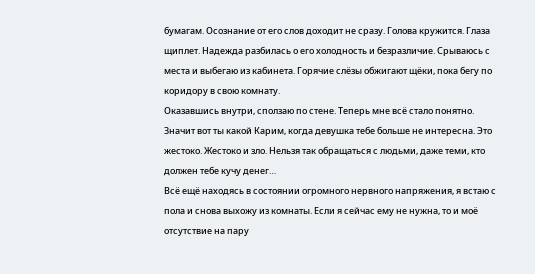бумагам. Осознание от его слов доходит не сразу. Голова кружится. Глаза щиплет. Надежда разбилась о его холодность и безразличие. Срываюсь с места и выбегаю из кабинета. Горячие слёзы обжигают щёки, пока бегу по коридору в свою комнату.
Оказавшись внутри, сползаю по стене. Теперь мне всё стало понятно. Значит вот ты какой Карим, когда девушка тебе больше не интересна. Это жестоко. Жестоко и зло. Нельзя так обращаться с людьми, даже теми, кто должен тебе кучу денег…
Всё ещё находясь в состоянии огромного нервного напряжения, я встаю с пола и снова выхожу из комнаты. Если я сейчас ему не нужна, то и моё отсутствие на пару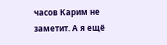часов Карим не заметит. А я ещё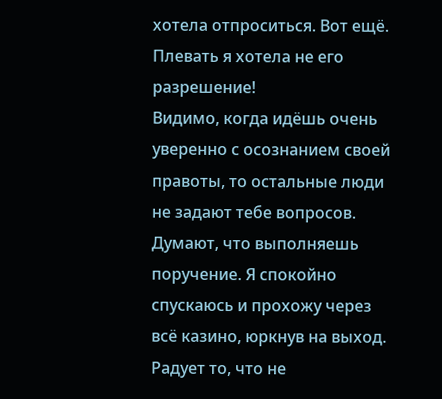хотела отпроситься. Вот ещё. Плевать я хотела не его разрешение!
Видимо, когда идёшь очень уверенно с осознанием своей правоты, то остальные люди не задают тебе вопросов. Думают, что выполняешь поручение. Я спокойно спускаюсь и прохожу через всё казино, юркнув на выход. Радует то, что не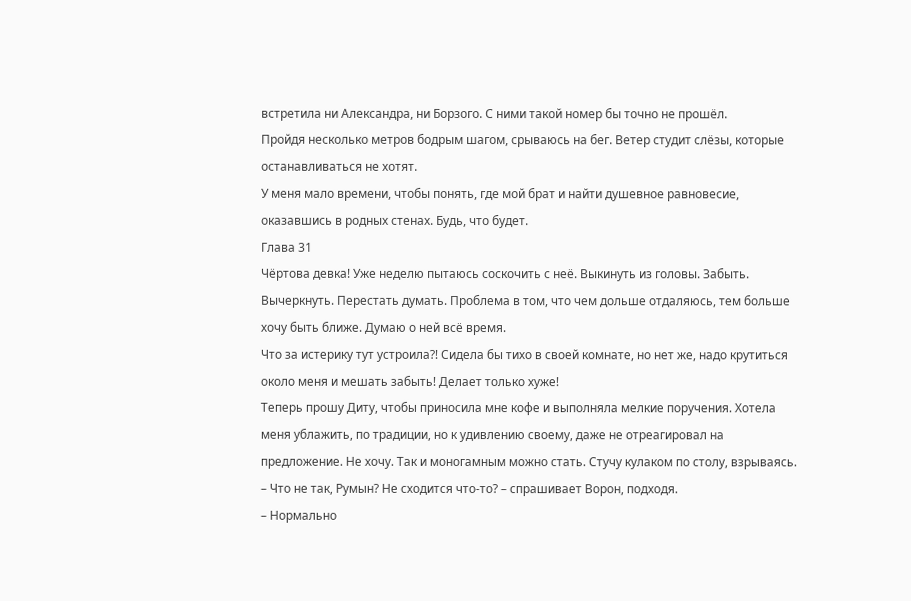встретила ни Александра, ни Борзого. С ними такой номер бы точно не прошёл.
Пройдя несколько метров бодрым шагом, срываюсь на бег. Ветер студит слёзы, которые останавливаться не хотят.
У меня мало времени, чтобы понять, где мой брат и найти душевное равновесие, оказавшись в родных стенах. Будь, что будет.
Глава 31
Чёртова девка! Уже неделю пытаюсь соскочить с неё. Выкинуть из головы. Забыть. Вычеркнуть. Перестать думать. Проблема в том, что чем дольше отдаляюсь, тем больше хочу быть ближе. Думаю о ней всё время.
Что за истерику тут устроила?! Сидела бы тихо в своей комнате, но нет же, надо крутиться около меня и мешать забыть! Делает только хуже!
Теперь прошу Диту, чтобы приносила мне кофе и выполняла мелкие поручения. Хотела меня ублажить, по традиции, но к удивлению своему, даже не отреагировал на предложение. Не хочу. Так и моногамным можно стать. Стучу кулаком по столу, взрываясь.
– Что не так, Румын? Не сходится что-то? – спрашивает Ворон, подходя.
– Нормально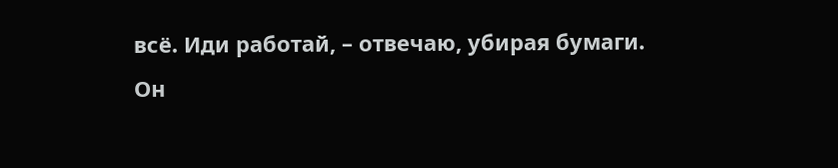всё. Иди работай, – отвечаю, убирая бумаги.
Он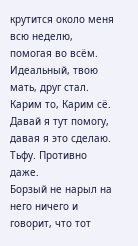крутится около меня всю неделю, помогая во всём. Идеальный, твою мать, друг стал. Карим то, Карим сё. Давай я тут помогу, давая я это сделаю. Тьфу. Противно даже.
Борзый не нарыл на него ничего и говорит, что тот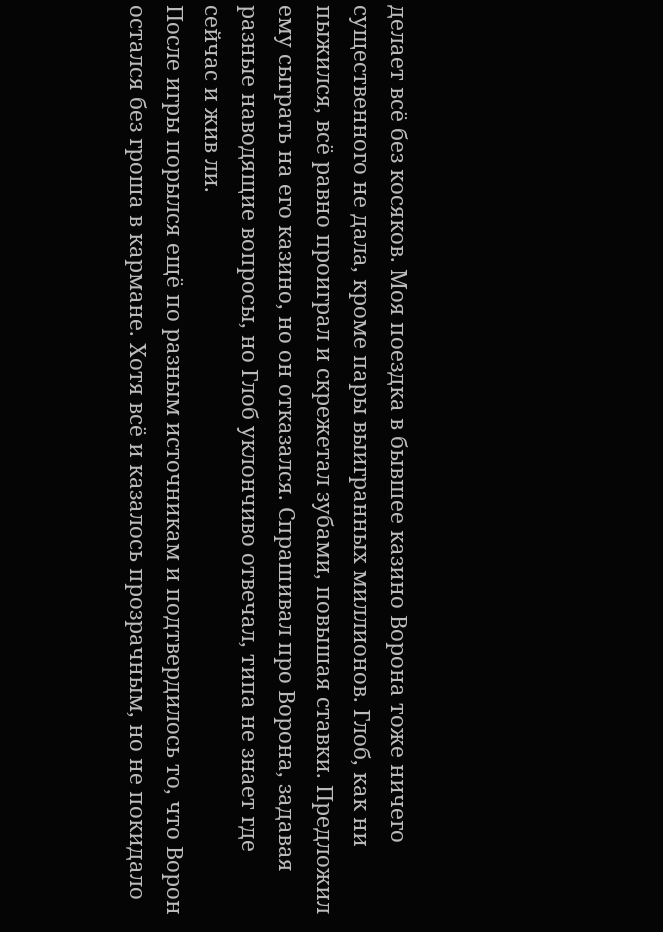делает всё без косяков. Моя поездка в бывшее казино Ворона тоже ничего существенного не дала, кроме пары выигранных миллионов. Глоб, как ни пыжился, всё равно проиграл и скрежетал зубами, повышая ставки. Предложил ему сыграть на его казино, но он отказался. Спрашивал про Ворона, задавая разные наводящие вопросы, но Глоб уклончиво отвечал, типа не знает где сейчас и жив ли.
После игры порылся ещё по разным источникам и подтвердилось то, что Ворон остался без гроша в кармане. Хотя всё и казалось прозрачным, но не покидало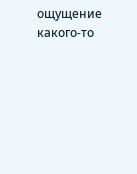ощущение какого-то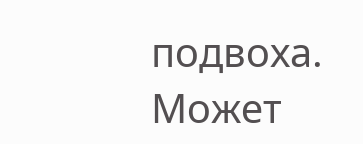подвоха. Может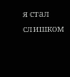я стал слишком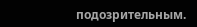подозрительным.